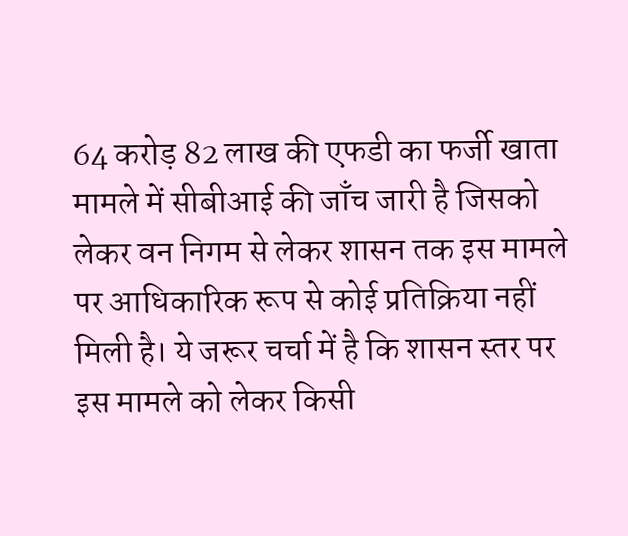64 करोड़ 82 लाख की एफडी का फर्जी खाता मामले में सीबीआई की जाँच जारी है जिसको लेकर वन निगम से लेकर शासन तक इस मामले पर आधिकारिक रूप से कोई प्रतिक्रिया नहीं मिली है। ये जरूर चर्चा में है कि शासन स्तर पर इस मामले को लेकर किसी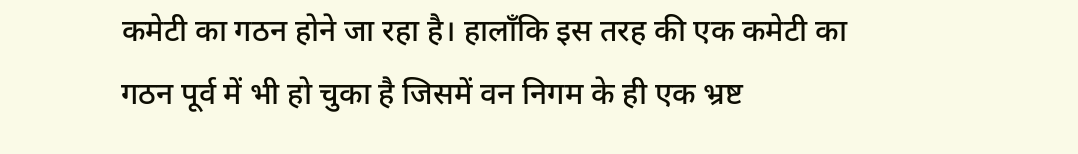कमेटी का गठन होने जा रहा है। हालाँकि इस तरह की एक कमेटी का गठन पूर्व में भी हो चुका है जिसमें वन निगम के ही एक भ्रष्ट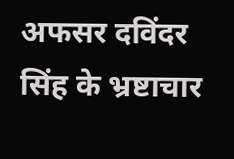अफसर दविंदर सिंह के भ्रष्टाचार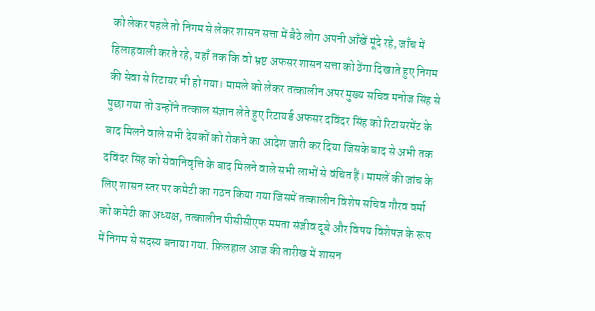को लेकर पहले तो निगम से लेकर शासन सत्ता में बैठे लोग अपनी आँखें मूंदे रहे, जाँच में हिलाहवाली करते रहे, यहाँ तक कि वो भ्रष्ट अफसर शासन सत्ता को ठेंगा दिखाते हुए निगम की सेवा से रिटायर भी हो गया। मामले को लेकर तत्कालीन अपर मुख्य सचिव मनोज सिंह से पुछा गया तो उन्होंने तत्काल संज्ञान लेते हुए रिटायर्ड अफसर दविंदर सिंह को रिटायरमेंट के बाद मिलने वाले सभी देयकों को रोकने का आदेश जारी कर दिया जिसके बाद से अभी तक दविंदर सिंह को सेवानिवृत्ति के बाद मिलने वाले सभी लाभों से वंचित हैं। मामलें की जांच के लिए शासन स्तर पर कमेटी का गठन किया गया जिसमें तत्कालीन विशेष सचिव गौरव वर्मा को कमेटी का अध्यक्ष, तत्कालीन पीसीसीएफ ममता संजीव दूबे और विषय विशेषज्ञ के रूप में निगम से सदस्य बनाया गया. फ़िलहाल आज की तारीख में शासन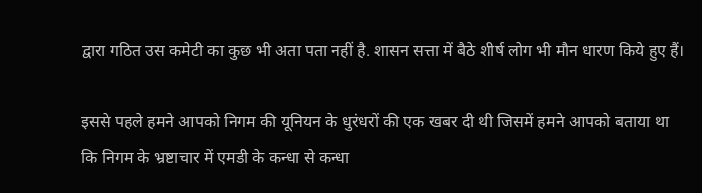द्वारा गठित उस कमेटी का कुछ भी अता पता नहीं है. शासन सत्ता में बैठे शीर्ष लोग भी मौन धारण किये हुए हैं।

इससे पहले हमने आपको निगम की यूनियन के धुरंधरों की एक खबर दी थी जिसमें हमने आपको बताया था कि निगम के भ्रष्टाचार में एमडी के कन्धा से कन्धा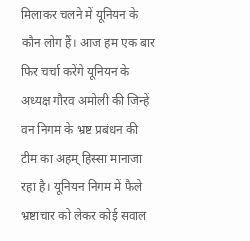मिलाकर चलने में यूनियन के कौन लोग हैं। आज हम एक बार फिर चर्चा करेंगे यूनियन के अध्यक्ष गौरव अमोली की जिन्हें वन निगम के भ्रष्ट प्रबंधन की टीम का अहम् हिस्सा मानाजा रहा है। यूनियन निगम में फैले भ्रष्टाचार को लेकर कोई सवाल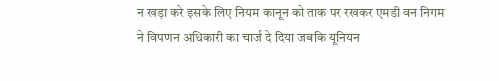न खड़ा करे इसके लिए नियम कानून को ताक पर रखकर एमडी वन निगम ने विपणन अधिकारी का चार्ज दे दिया जबकि यूनियन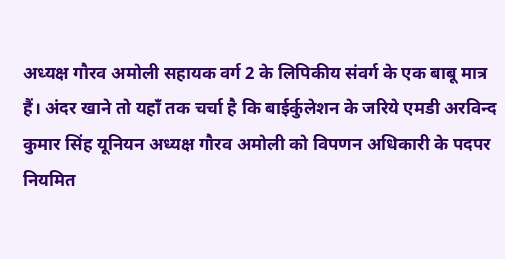अध्यक्ष गौरव अमोली सहायक वर्ग 2 के लिपिकीय संवर्ग के एक बाबू मात्र हैं। अंदर खाने तो यहाँ तक चर्चा है कि बाईर्कुलेशन के जरिये एमडी अरविन्द कुमार सिंह यूनियन अध्यक्ष गौरव अमोली को विपणन अधिकारी के पदपर नियमित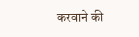करवाने की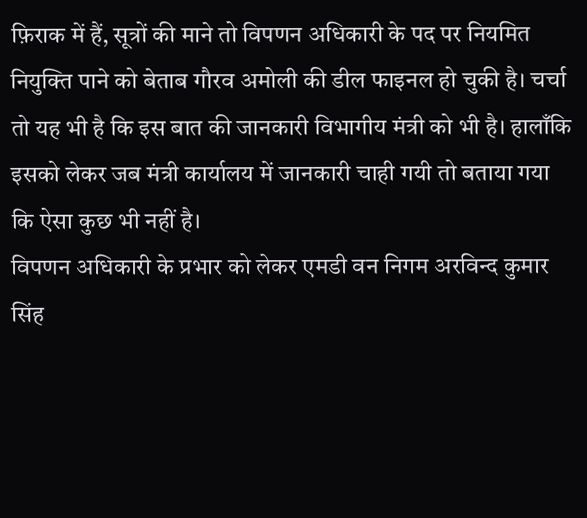फ़िराक में हैं, सूत्रों की माने तो विपणन अधिकारी के पद पर नियमित नियुक्ति पाने को बेताब गौरव अमोली की डील फाइनल हो चुकी है। चर्चा तो यह भी है कि इस बात की जानकारी विभागीय मंत्री को भी है। हालाँकि इसको लेकर जब मंत्री कार्यालय में जानकारी चाही गयी तो बताया गया कि ऐसा कुछ भी नहीं है।
विपणन अधिकारी के प्रभार को लेकर एमडी वन निगम अरविन्द कुमार सिंह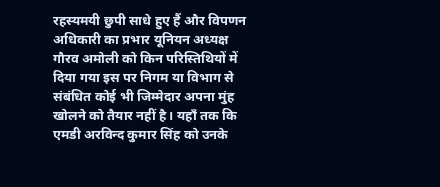रहस्यमयी छुपी साधे हुए हैं और विपणन अधिकारी का प्रभार यूनियन अध्यक्ष गौरव अमोली को किन परिस्तिथियों में दिया गया इस पर निगम या विभाग से संबंधित कोई भी जिम्मेदार अपना मुंह खोलने को तैयार नहीं है। यहाँ तक कि एमडी अरविन्द कुमार सिंह को उनके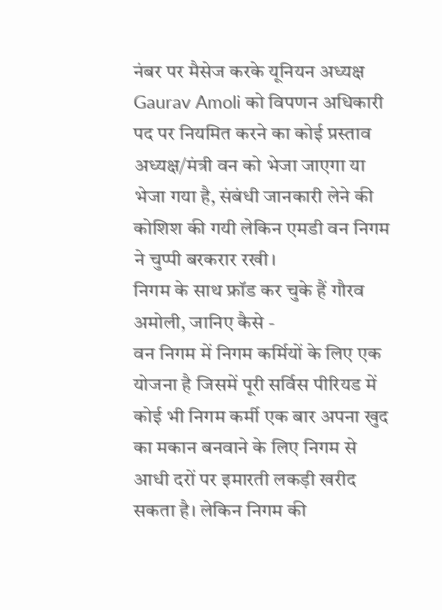नंबर पर मैसेज करके यूनियन अध्यक्ष Gaurav Amoli को विपणन अधिकारी पद पर नियमित करने का कोई प्रस्ताव अध्यक्ष/मंत्री वन को भेजा जाएगा या भेजा गया है, संबंधी जानकारी लेने की कोशिश की गयी लेकिन एमडी वन निगम ने चुप्पी बरकरार रखी।
निगम के साथ फ्रॉड कर चुके हैं गौरव अमोली, जानिए कैसे -
वन निगम में निगम कर्मियों के लिए एक योजना है जिसमें पूरी सर्विस पीरियड में कोई भी निगम कर्मी एक बार अपना खुद का मकान बनवाने के लिए निगम से आधी दरों पर इमारती लकड़ी खरीद सकता है। लेकिन निगम की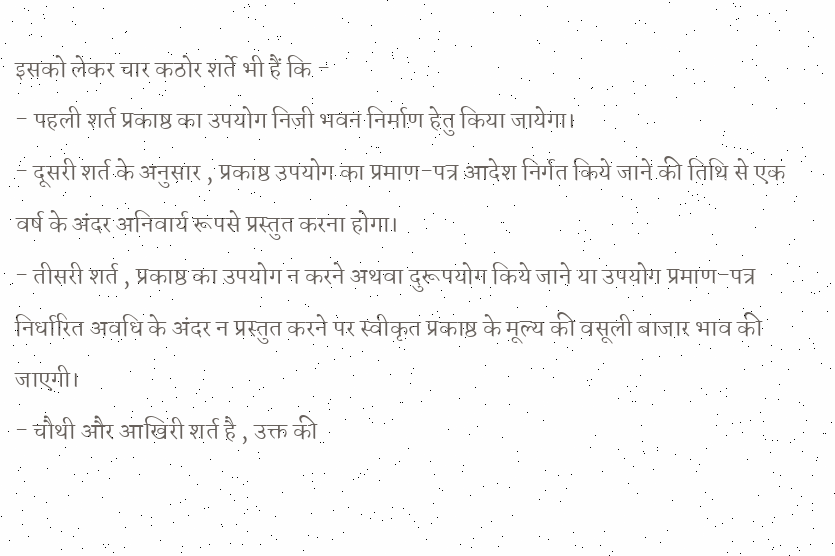इसको लेकर चार कठोर शर्ते भी हैं कि -
- पहली शर्त प्रकाष्ठ का उपयोग निजी भवन निर्माण हेतु किया जायेगा।
- दूसरी शर्त के अनुसार , प्रकाष्ठ उपयोग का प्रमाण-पत्र आदेश निर्गत किये जाने की तिथि से एक वर्ष के अंदर अनिवार्य रूपसे प्रस्तुत करना होगा।
- तीसरी शर्त , प्रकाष्ठ का उपयोग न करने अथवा दुरूपयोग किये जाने या उपयोग प्रमाण-पत्र निर्धारित अवधि के अंदर न प्रस्तुत करने पर स्वीकृत प्रकाष्ठ के मूल्य की वसूली बाजार भाव की जाएगी।
- चौथी और आखिरी शर्त है , उक्त की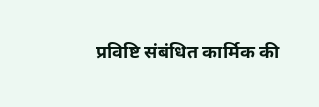प्रविष्टि संबंधित कार्मिक की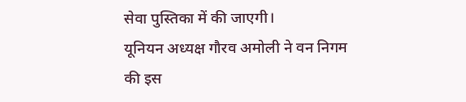सेवा पुस्तिका में की जाएगी।
यूनियन अध्यक्ष गौरव अमोली ने वन निगम की इस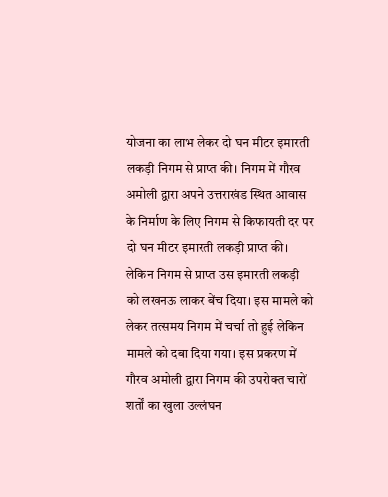योजना का लाभ लेकर दो घन मीटर इमारती लकड़ी निगम से प्राप्त की। निगम में गौरव अमोली द्वारा अपने उत्तराखंड स्थित आवास के निर्माण के लिए निगम से किफायती दर पर दो घन मीटर इमारती लकड़ी प्राप्त की। लेकिन निगम से प्राप्त उस इमारती लकड़ी को लखनऊ लाकर बेंच दिया। इस मामले को लेकर तत्समय निगम में चर्चा तो हुई लेकिन मामले को दबा दिया गया। इस प्रकरण में गौरव अमोली द्वारा निगम की उपरोक्त चारों शर्तों का खुला उल्लंघन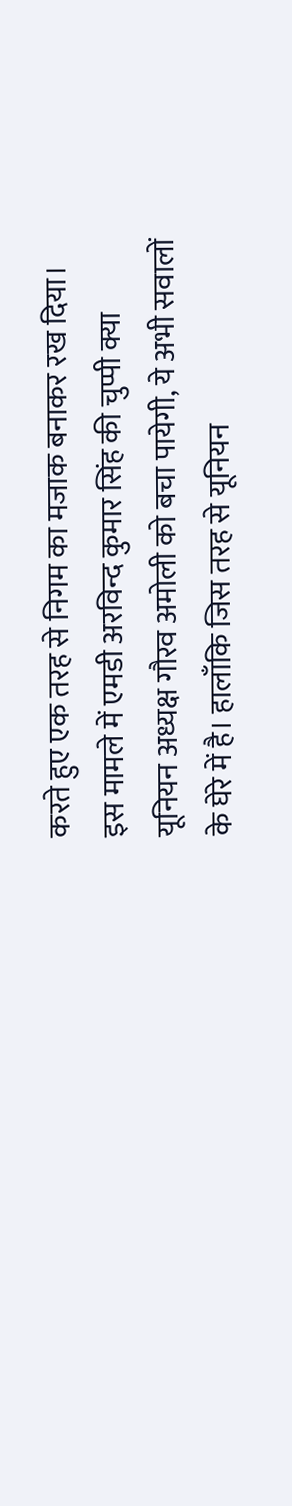करते हुए एक तरह से निगम का मजाक बनाकर रख दिया।
इस मामले में एमडी अरविन्द कुमार सिंह की चुप्पी क्या यूनियन अध्यक्ष गौरव अमोली को बचा पायेगी, ये अभी सवालों के घेरे में है। हालाँकि जिस तरह से यूनियन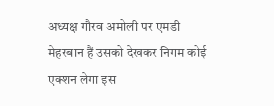अध्यक्ष गौरव अमोली पर एमडी मेहरबान हैं उसको देखकर निगम कोई एक्शन लेगा इस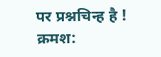पर प्रश्नचिन्ह है !
क्रमश: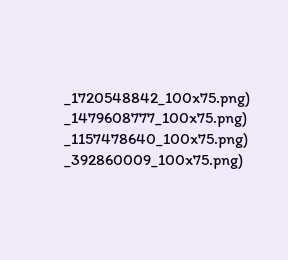_1720548842_100x75.png)
_1479608777_100x75.png)
_1157478640_100x75.png)
_392860009_100x75.png)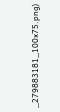_279883181_100x75.png)